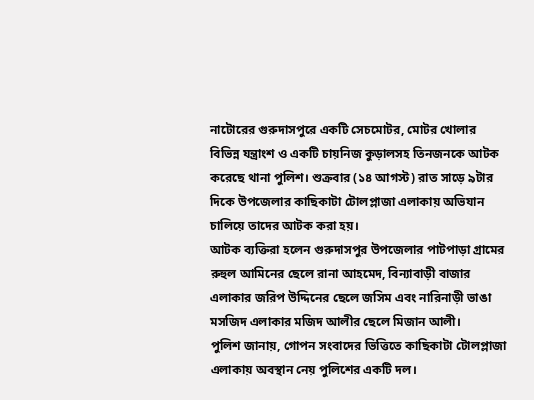নাটোরের গুরুদাসপুরে একটি সেচমোটর, মোটর খোলার বিভিন্ন যন্ত্রাংশ ও একটি চায়নিজ কুড়ালসহ তিনজনকে আটক করেছে থানা পুলিশ। শুক্রবার (১৪ আগস্ট) রাত সাড়ে ৯টার দিকে উপজেলার কাছিকাটা টোলপ্লাজা এলাকায় অভিযান চালিয়ে তাদের আটক করা হয়।
আটক ব্যক্তিরা হলেন গুরুদাসপুর উপজেলার পাটপাড়া গ্রামের রুহুল আমিনের ছেলে রানা আহমেদ, বিন্যাবাড়ী বাজার এলাকার জরিপ উদ্দিনের ছেলে জসিম এবং নারিনাড়ী ভাঙা মসজিদ এলাকার মজিদ আলীর ছেলে মিজান আলী।
পুলিশ জানায়, গোপন সংবাদের ভিত্তিতে কাছিকাটা টোলপ্লাজা এলাকায় অবস্থান নেয় পুলিশের একটি দল।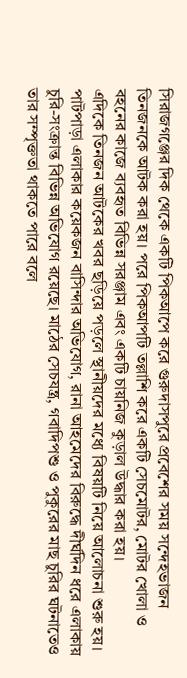সিরাজগঞ্জের দিক থেকে একটি পিকআপে করে গুরুদাসপুরে প্রবেশের সময় সন্দেহভাজন তিনজনকে আটক করা হয়। পরে পিকআপটি তল্লাশি করে একটি সেচমোটর, মোটর খোলা ও বহনের কাজে ব্যবহৃত বিভিন্ন সরঞ্জাম এবং একটি চায়নিজ কুড়াল উদ্ধার করা হয়।
এদিকে তিনজন আটকের খবর ছড়িয়ে পড়লে স্থানীয়দের মধ্যে বিষয়টি নিয়ে আলোচনা শুরু হয়। পাটপাড়া এলাকার কয়েকজন বাসিন্দার অভিযোগ, রানা আহমেদের বিরুদ্ধে দীর্ঘদিন ধরে এলাকায় চুরি-সংক্রান্ত বিভিন্ন অভিযোগ রয়েছে। মাঠের সেচযন্ত্র, গবাদিপশু ও পুকুরের মাছ চুরির ঘটনাতেও তার সম্পৃক্ততা থাকতে পারে বলে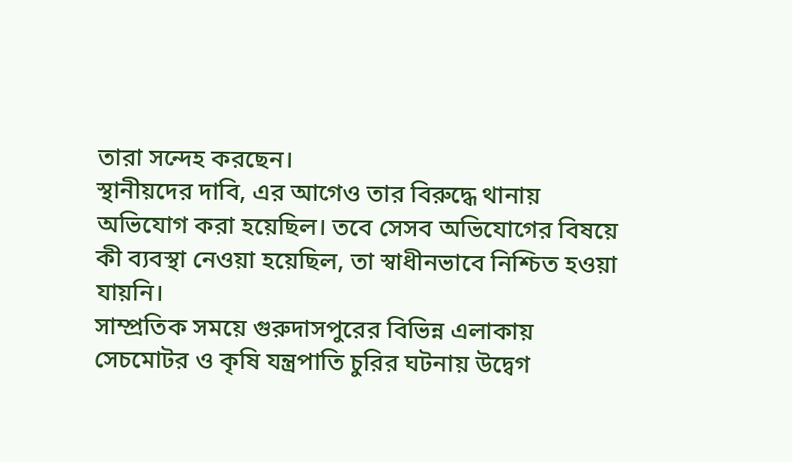তারা সন্দেহ করছেন।
স্থানীয়দের দাবি, এর আগেও তার বিরুদ্ধে থানায় অভিযোগ করা হয়েছিল। তবে সেসব অভিযোগের বিষয়ে কী ব্যবস্থা নেওয়া হয়েছিল, তা স্বাধীনভাবে নিশ্চিত হওয়া যায়নি।
সাম্প্রতিক সময়ে গুরুদাসপুরের বিভিন্ন এলাকায় সেচমোটর ও কৃষি যন্ত্রপাতি চুরির ঘটনায় উদ্বেগ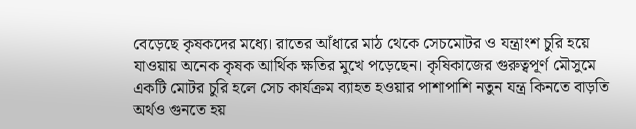বেড়েছে কৃষকদের মধ্যে। রাতের আঁধারে মাঠ থেকে সেচমোটর ও যন্ত্রাংশ চুরি হয়ে যাওয়ায় অনেক কৃষক আর্থিক ক্ষতির মুখে পড়েছেন। কৃষিকাজের গুরুত্বপূর্ণ মৌসুমে একটি মোটর চুরি হলে সেচ কার্যক্রম ব্যাহত হওয়ার পাশাপাশি নতুন যন্ত্র কিনতে বাড়তি অর্থও গুনতে হয়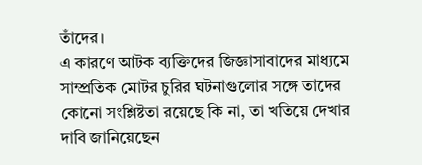তাঁদের।
এ কারণে আটক ব্যক্তিদের জিজ্ঞাসাবাদের মাধ্যমে সাম্প্রতিক মোটর চুরির ঘটনাগুলোর সঙ্গে তাদের কোনো সংশ্লিষ্টতা রয়েছে কি না, তা খতিয়ে দেখার দাবি জানিয়েছেন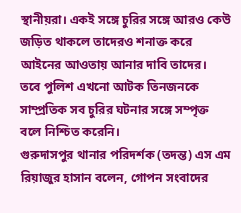স্থানীয়রা। একই সঙ্গে চুরির সঙ্গে আরও কেউ জড়িত থাকলে তাদেরও শনাক্ত করে আইনের আওতায় আনার দাবি তাদের।
তবে পুলিশ এখনো আটক তিনজনকে সাম্প্রতিক সব চুরির ঘটনার সঙ্গে সম্পৃক্ত বলে নিশ্চিত করেনি।
গুরুদাসপুর থানার পরিদর্শক (তদন্ত) এস এম রিয়াজুর হাসান বলেন, গোপন সংবাদের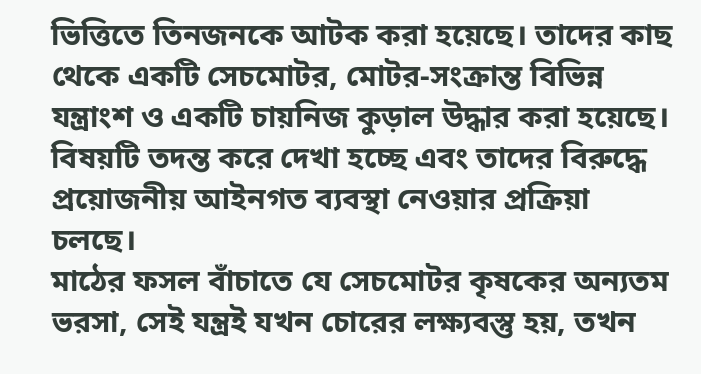ভিত্তিতে তিনজনকে আটক করা হয়েছে। তাদের কাছ থেকে একটি সেচমোটর, মোটর-সংক্রান্ত বিভিন্ন যন্ত্রাংশ ও একটি চায়নিজ কুড়াল উদ্ধার করা হয়েছে। বিষয়টি তদন্ত করে দেখা হচ্ছে এবং তাদের বিরুদ্ধে প্রয়োজনীয় আইনগত ব্যবস্থা নেওয়ার প্রক্রিয়া চলছে।
মাঠের ফসল বাঁচাতে যে সেচমোটর কৃষকের অন্যতম ভরসা, সেই যন্ত্রই যখন চোরের লক্ষ্যবস্তু হয়, তখন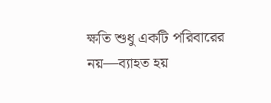ক্ষতি শুধু একটি পরিবারের নয়—ব্যাহত হয়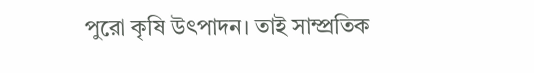পুরো কৃষি উৎপাদন। তাই সাম্প্রতিক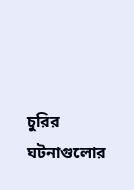চুরির ঘটনাগুলোর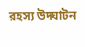রহস্য উদ্ঘাটন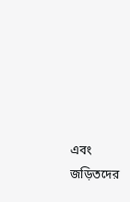এবং জড়িতদের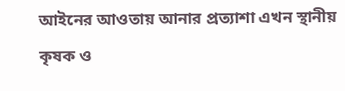আইনের আওতায় আনার প্রত্যাশা এখন স্থানীয় কৃষক ও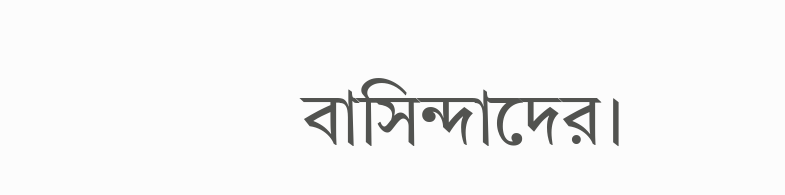বাসিন্দাদের।